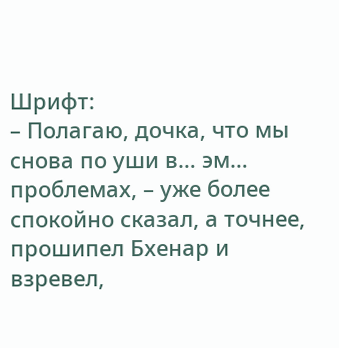Шрифт:
– Полагаю, дочка, что мы снова по уши в… эм… проблемах, – уже более спокойно сказал, а точнее, прошипел Бхенар и взревел,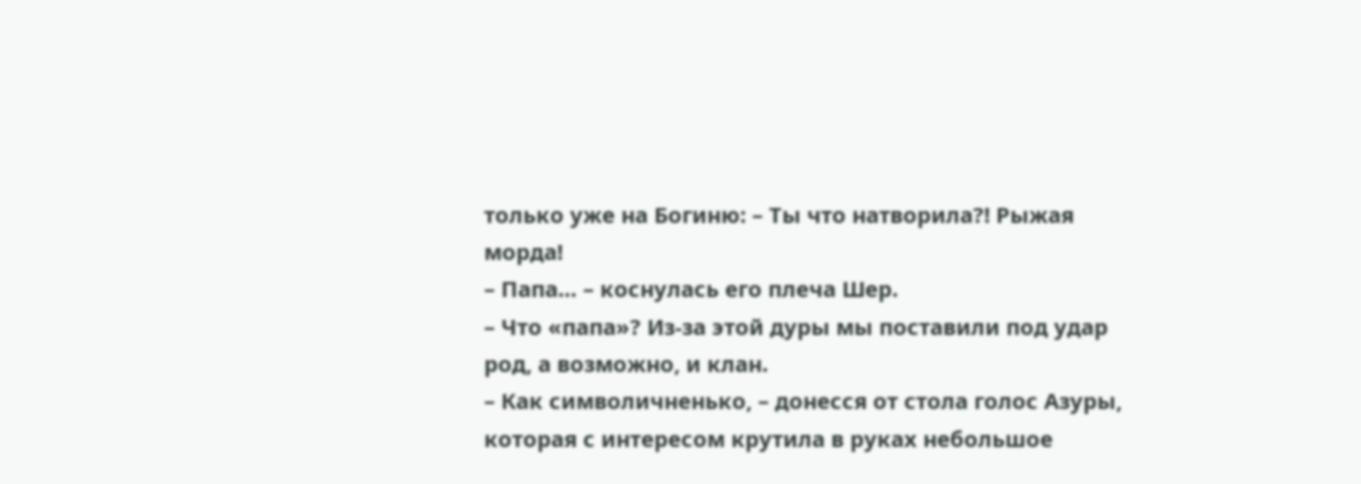только уже на Богиню: – Ты что натворила?! Рыжая морда!
– Папа… – коснулась его плеча Шер.
– Что «папа»? Из-за этой дуры мы поставили под удар род, а возможно, и клан.
– Как символичненько, – донесся от стола голос Азуры, которая с интересом крутила в руках небольшое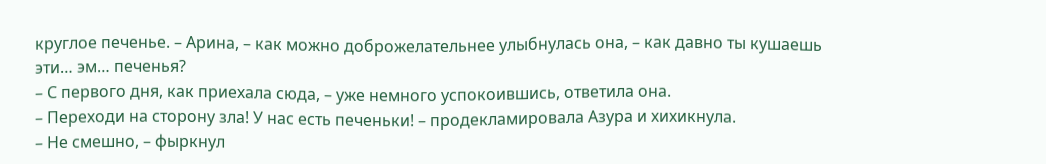круглое печенье. – Арина, – как можно доброжелательнее улыбнулась она, – как давно ты кушаешь эти… эм… печенья?
– С первого дня, как приехала сюда, – уже немного успокоившись, ответила она.
– Переходи на сторону зла! У нас есть печеньки! – продекламировала Азура и хихикнула.
– Не смешно, – фыркнул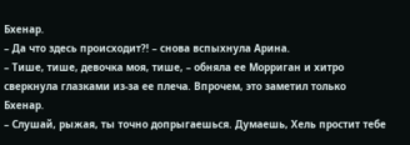Бхенар.
– Да что здесь происходит?! – снова вспыхнула Арина.
– Тише, тише, девочка моя, тише, – обняла ее Морриган и хитро сверкнула глазками из-за ее плеча. Впрочем, это заметил только Бхенар.
– Слушай, рыжая, ты точно допрыгаешься. Думаешь, Хель простит тебе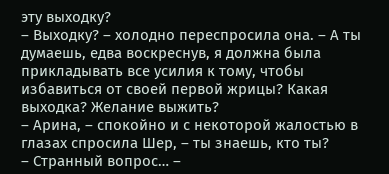эту выходку?
– Выходку? – холодно переспросила она. – А ты думаешь, едва воскреснув, я должна была прикладывать все усилия к тому, чтобы избавиться от своей первой жрицы? Какая выходка? Желание выжить?
– Арина, – спокойно и с некоторой жалостью в глазах спросила Шер, – ты знаешь, кто ты?
– Странный вопрос… –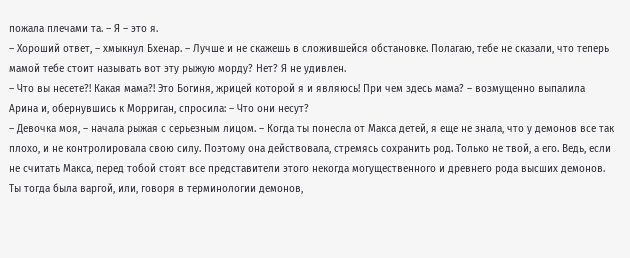пожала плечами та. – Я – это я.
– Хороший ответ, – хмыкнул Бхенар. – Лучше и не скажешь в сложившейся обстановке. Полагаю, тебе не сказали, что теперь мамой тебе стоит называть вот эту рыжую морду? Нет? Я не удивлен.
– Что вы несете?! Какая мама?! Это Богиня, жрицей которой я и являюсь! При чем здесь мама? – возмущенно выпалила Арина и, обернувшись к Морриган, спросила: – Что они несут?
– Девочка моя, – начала рыжая с серьезным лицом. – Когда ты понесла от Макса детей, я еще не знала, что у демонов все так плохо, и не контролировала свою силу. Поэтому она действовала, стремясь сохранить род. Только не твой, а его. Ведь, если не считать Макса, перед тобой стоят все представители этого некогда могущественного и древнего рода высших демонов. Ты тогда была варгой, или, говоря в терминологии демонов,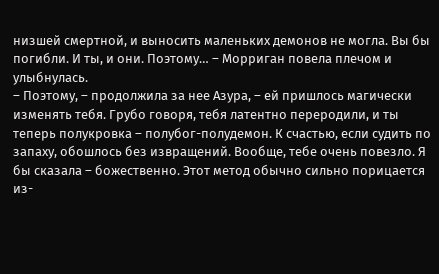низшей смертной, и выносить маленьких демонов не могла. Вы бы погибли. И ты, и они. Поэтому… – Морриган повела плечом и улыбнулась.
– Поэтому, – продолжила за нее Азура, – ей пришлось магически изменять тебя. Грубо говоря, тебя латентно переродили, и ты теперь полукровка – полубог-полудемон. К счастью, если судить по запаху, обошлось без извращений. Вообще, тебе очень повезло. Я бы сказала – божественно. Этот метод обычно сильно порицается из-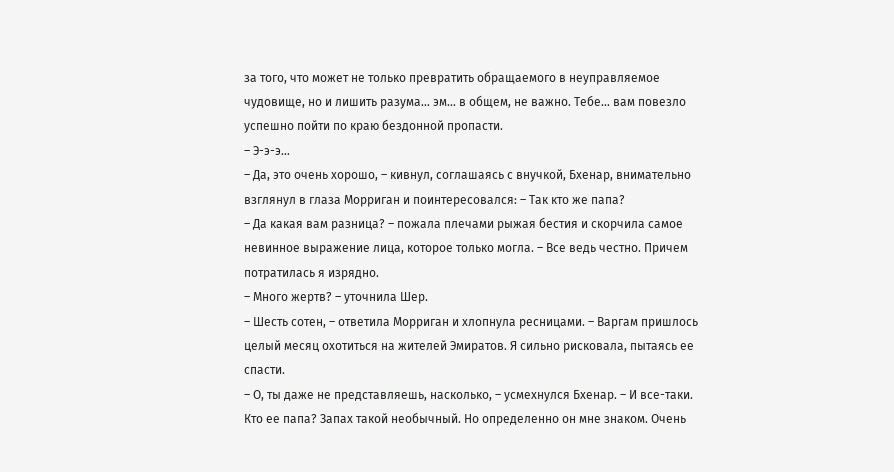за того, что может не только превратить обращаемого в неуправляемое чудовище, но и лишить разума… эм… в общем, не важно. Тебе… вам повезло успешно пойти по краю бездонной пропасти.
– Э-э-э…
– Да, это очень хорошо, – кивнул, соглашаясь с внучкой, Бхенар, внимательно взглянул в глаза Морриган и поинтересовался: – Так кто же папа?
– Да какая вам разница? – пожала плечами рыжая бестия и скорчила самое невинное выражение лица, которое только могла. – Все ведь честно. Причем потратилась я изрядно.
– Много жертв? – уточнила Шер.
– Шесть сотен, – ответила Морриган и хлопнула ресницами. – Варгам пришлось целый месяц охотиться на жителей Эмиратов. Я сильно рисковала, пытаясь ее спасти.
– О, ты даже не представляешь, насколько, – усмехнулся Бхенар. – И все-таки. Кто ее папа? Запах такой необычный. Но определенно он мне знаком. Очень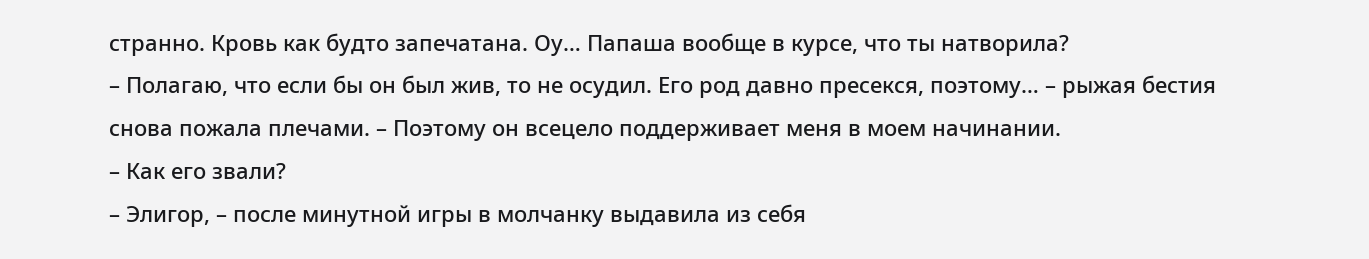странно. Кровь как будто запечатана. Оу… Папаша вообще в курсе, что ты натворила?
– Полагаю, что если бы он был жив, то не осудил. Его род давно пресекся, поэтому… – рыжая бестия снова пожала плечами. – Поэтому он всецело поддерживает меня в моем начинании.
– Как его звали?
– Элигор, – после минутной игры в молчанку выдавила из себя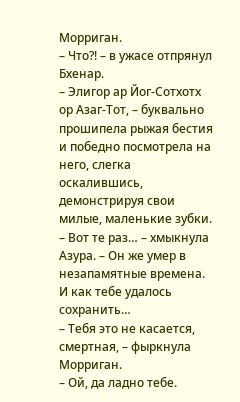Морриган.
– Что?! – в ужасе отпрянул Бхенар.
– Элигор ар Йог-Сотхотх ор Азаг-Тот, – буквально прошипела рыжая бестия и победно посмотрела на него, слегка оскалившись, демонстрируя свои милые, маленькие зубки.
– Вот те раз… – хмыкнула Азура. – Он же умер в незапамятные времена. И как тебе удалось сохранить…
– Тебя это не касается, смертная, – фыркнула Морриган.
– Ой, да ладно тебе.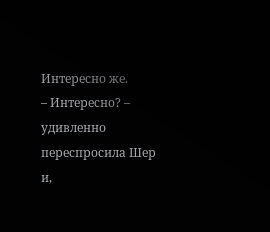Интересно же.
– Интересно? – удивленно переспросила Шер и,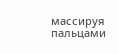массируя пальцами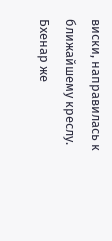виски, направилась к ближайшему креслу. Бхенар же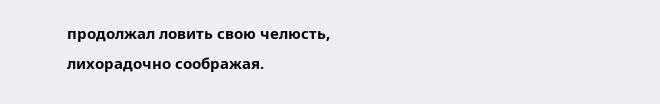продолжал ловить свою челюсть, лихорадочно соображая.